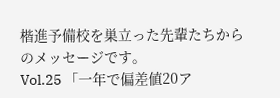楷進予備校を巣立った先輩たちからのメッセージです。
Vol.25 「一年で偏差値20ア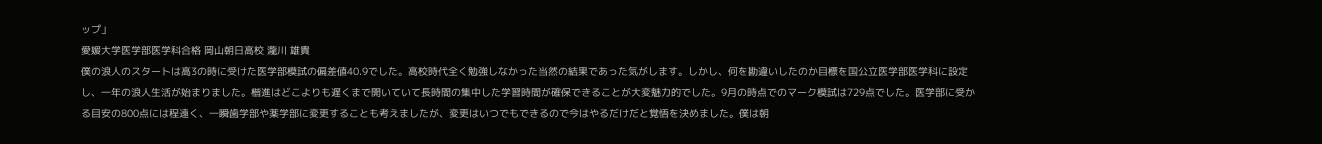ップ」
愛媛大学医学部医学科合格 岡山朝日高校 瀧川 雄貴
僕の浪人のスタートは高3の時に受けた医学部模試の偏差値40.9でした。高校時代全く勉強しなかった当然の結果であった気がします。しかし、何を勘違いしたのか目標を国公立医学部医学科に設定し、一年の浪人生活が始まりました。楷進はどこよりも遅くまで開いていて長時間の集中した学習時間が確保できることが大変魅力的でした。9月の時点でのマーク模試は729点でした。医学部に受かる目安の800点には程遠く、一瞬歯学部や薬学部に変更することも考えましたが、変更はいつでもできるので今はやるだけだと覚悟を決めました。僕は朝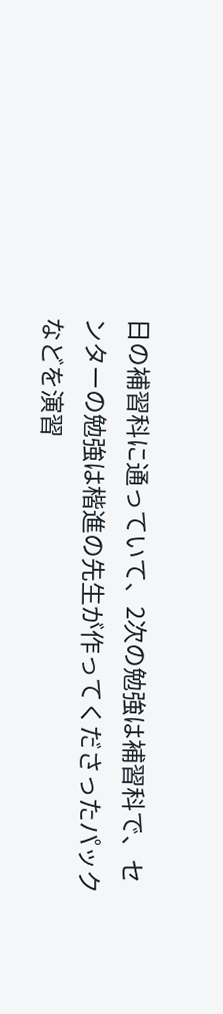日の補習科に通っていて、2次の勉強は補習科で、センターの勉強は楷進の先生が作ってくださったパックなどを演習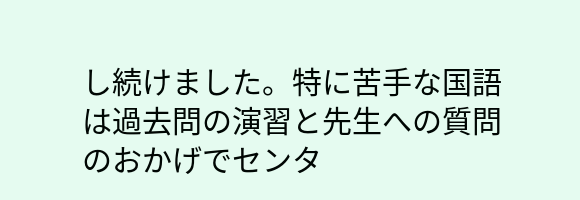し続けました。特に苦手な国語は過去問の演習と先生への質問のおかげでセンタ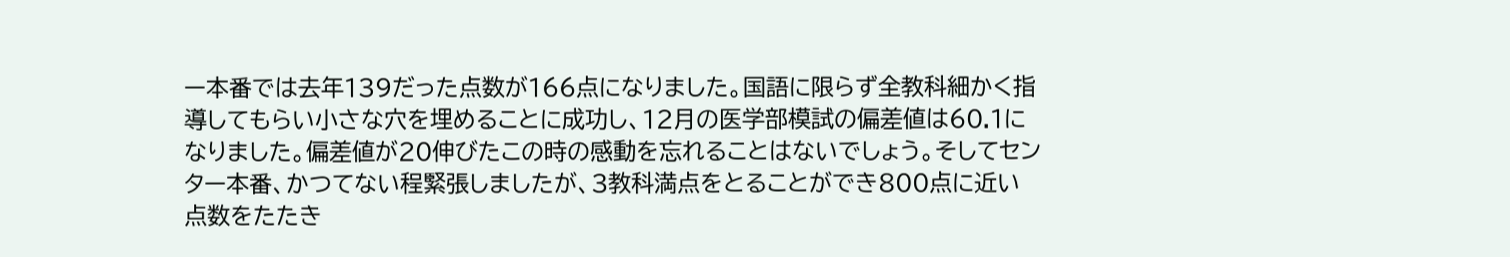ー本番では去年139だった点数が166点になりました。国語に限らず全教科細かく指導してもらい小さな穴を埋めることに成功し、12月の医学部模試の偏差値は60.1になりました。偏差値が20伸びたこの時の感動を忘れることはないでしょう。そしてセンター本番、かつてない程緊張しましたが、3教科満点をとることができ800点に近い点数をたたき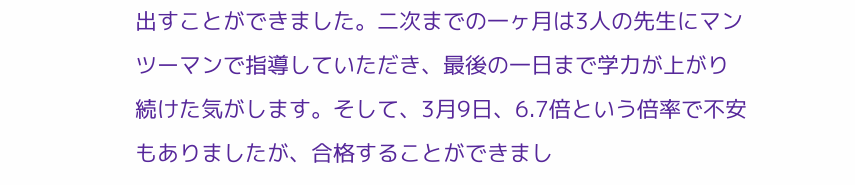出すことができました。二次までの一ヶ月は3人の先生にマンツーマンで指導していただき、最後の一日まで学力が上がり続けた気がします。そして、3月9日、6.7倍という倍率で不安もありましたが、合格することができまし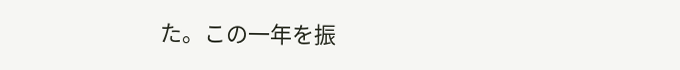た。この一年を振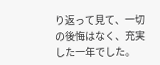り返って見て、一切の後悔はなく、充実した一年でした。